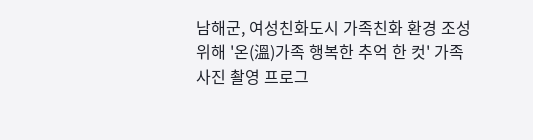남해군, 여성친화도시 가족친화 환경 조성 위해 '온(溫)가족 행복한 추억 한 컷' 가족사진 촬영 프로그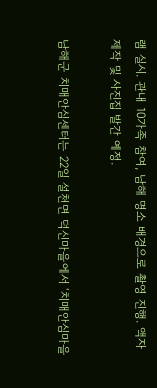램 실시. 관내 10가족 참여, 남해 명소 배경으로 촬영 진행. 액자 제작 및 사진집 발간 예정.

남해군 치매안심센터는 22일 설천면 덕신마을에서 ‘치매안심마을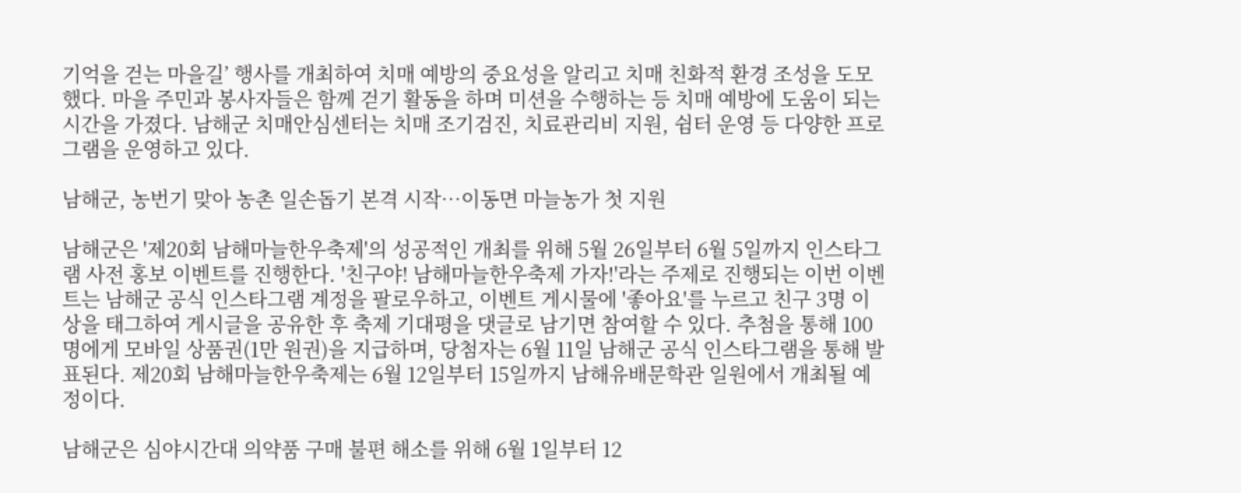기억을 걷는 마을길’ 행사를 개최하여 치매 예방의 중요성을 알리고 치매 친화적 환경 조성을 도모했다. 마을 주민과 봉사자들은 함께 걷기 활동을 하며 미션을 수행하는 등 치매 예방에 도움이 되는 시간을 가졌다. 남해군 치매안심센터는 치매 조기검진, 치료관리비 지원, 쉼터 운영 등 다양한 프로그램을 운영하고 있다.

남해군, 농번기 맞아 농촌 일손돕기 본격 시작…이동면 마늘농가 첫 지원

남해군은 '제20회 남해마늘한우축제'의 성공적인 개최를 위해 5월 26일부터 6월 5일까지 인스타그램 사전 홍보 이벤트를 진행한다. '친구야! 남해마늘한우축제 가자!'라는 주제로 진행되는 이번 이벤트는 남해군 공식 인스타그램 계정을 팔로우하고, 이벤트 게시물에 '좋아요'를 누르고 친구 3명 이상을 태그하여 게시글을 공유한 후 축제 기대평을 댓글로 남기면 참여할 수 있다. 추첨을 통해 100명에게 모바일 상품권(1만 원권)을 지급하며, 당첨자는 6월 11일 남해군 공식 인스타그램을 통해 발표된다. 제20회 남해마늘한우축제는 6월 12일부터 15일까지 남해유배문학관 일원에서 개최될 예정이다.

남해군은 심야시간대 의약품 구매 불편 해소를 위해 6월 1일부터 12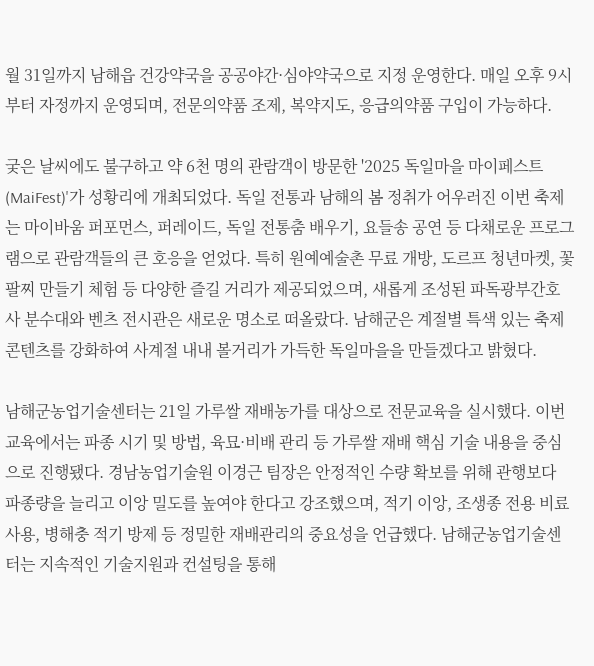월 31일까지 남해읍 건강약국을 공공야간·심야약국으로 지정 운영한다. 매일 오후 9시부터 자정까지 운영되며, 전문의약품 조제, 복약지도, 응급의약품 구입이 가능하다.

궂은 날씨에도 불구하고 약 6천 명의 관람객이 방문한 '2025 독일마을 마이페스트(MaiFest)'가 성황리에 개최되었다. 독일 전통과 남해의 봄 정취가 어우러진 이번 축제는 마이바움 퍼포먼스, 퍼레이드, 독일 전통춤 배우기, 요들송 공연 등 다채로운 프로그램으로 관람객들의 큰 호응을 얻었다. 특히 원예예술촌 무료 개방, 도르프 청년마켓, 꽃팔찌 만들기 체험 등 다양한 즐길 거리가 제공되었으며, 새롭게 조성된 파독광부간호사 분수대와 벤츠 전시관은 새로운 명소로 떠올랐다. 남해군은 계절별 특색 있는 축제 콘텐츠를 강화하여 사계절 내내 볼거리가 가득한 독일마을을 만들겠다고 밝혔다.

남해군농업기술센터는 21일 가루쌀 재배농가를 대상으로 전문교육을 실시했다. 이번 교육에서는 파종 시기 및 방법, 육묘·비배 관리 등 가루쌀 재배 핵심 기술 내용을 중심으로 진행됐다. 경남농업기술원 이경근 팀장은 안정적인 수량 확보를 위해 관행보다 파종량을 늘리고 이앙 밀도를 높여야 한다고 강조했으며, 적기 이앙, 조생종 전용 비료 사용, 병해충 적기 방제 등 정밀한 재배관리의 중요성을 언급했다. 남해군농업기술센터는 지속적인 기술지원과 컨설팅을 통해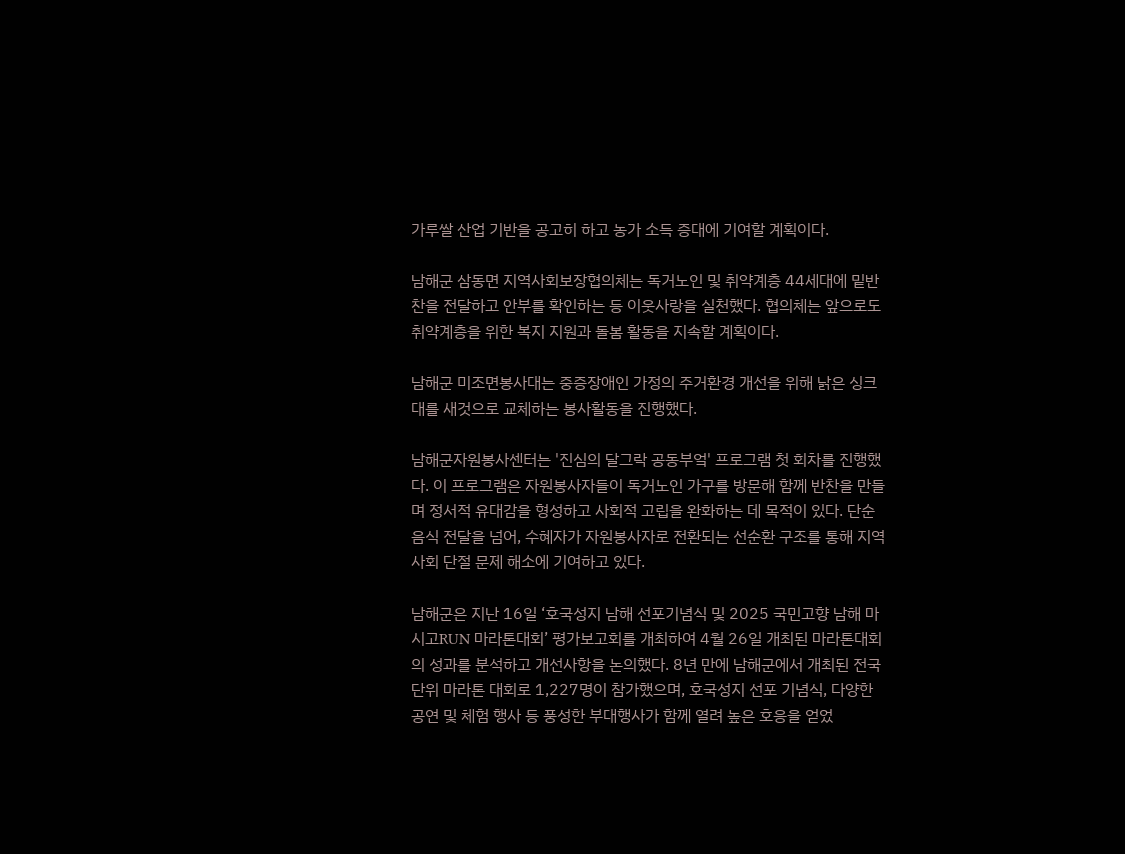가루쌀 산업 기반을 공고히 하고 농가 소득 증대에 기여할 계획이다.

남해군 삼동면 지역사회보장협의체는 독거노인 및 취약계층 44세대에 밑반찬을 전달하고 안부를 확인하는 등 이웃사랑을 실천했다. 협의체는 앞으로도 취약계층을 위한 복지 지원과 돌봄 활동을 지속할 계획이다.

남해군 미조면봉사대는 중증장애인 가정의 주거환경 개선을 위해 낡은 싱크대를 새것으로 교체하는 봉사활동을 진행했다.

남해군자원봉사센터는 '진심의 달그락 공동부엌' 프로그램 첫 회차를 진행했다. 이 프로그램은 자원봉사자들이 독거노인 가구를 방문해 함께 반찬을 만들며 정서적 유대감을 형성하고 사회적 고립을 완화하는 데 목적이 있다. 단순 음식 전달을 넘어, 수혜자가 자원봉사자로 전환되는 선순환 구조를 통해 지역사회 단절 문제 해소에 기여하고 있다.

남해군은 지난 16일 ‘호국성지 남해 선포기념식 및 2025 국민고향 남해 마시고RUN 마라톤대회’ 평가보고회를 개최하여 4월 26일 개최된 마라톤대회의 성과를 분석하고 개선사항을 논의했다. 8년 만에 남해군에서 개최된 전국 단위 마라톤 대회로 1,227명이 참가했으며, 호국성지 선포 기념식, 다양한 공연 및 체험 행사 등 풍성한 부대행사가 함께 열려 높은 호응을 얻었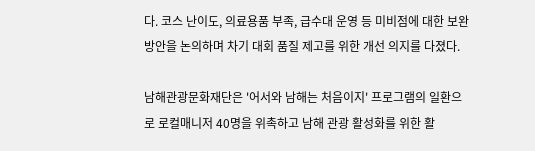다. 코스 난이도, 의료용품 부족, 급수대 운영 등 미비점에 대한 보완 방안을 논의하며 차기 대회 품질 제고를 위한 개선 의지를 다졌다.

남해관광문화재단은 '어서와 남해는 처음이지' 프로그램의 일환으로 로컬매니저 40명을 위촉하고 남해 관광 활성화를 위한 활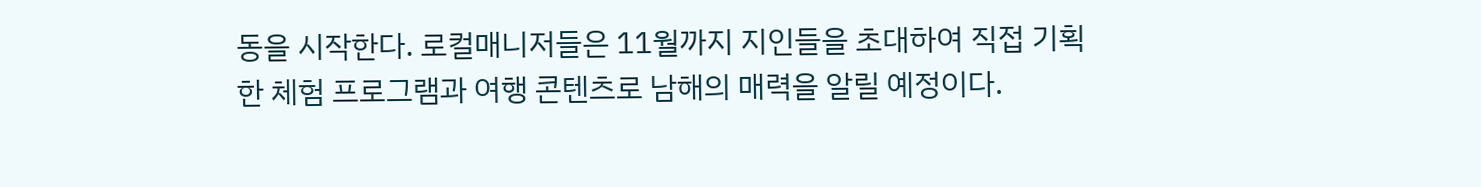동을 시작한다. 로컬매니저들은 11월까지 지인들을 초대하여 직접 기획한 체험 프로그램과 여행 콘텐츠로 남해의 매력을 알릴 예정이다.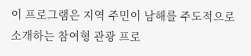이 프로그램은 지역 주민이 남해를 주도적으로 소개하는 참여형 관광 프로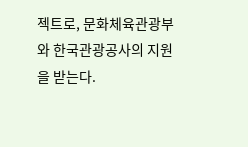젝트로, 문화체육관광부와 한국관광공사의 지원을 받는다.